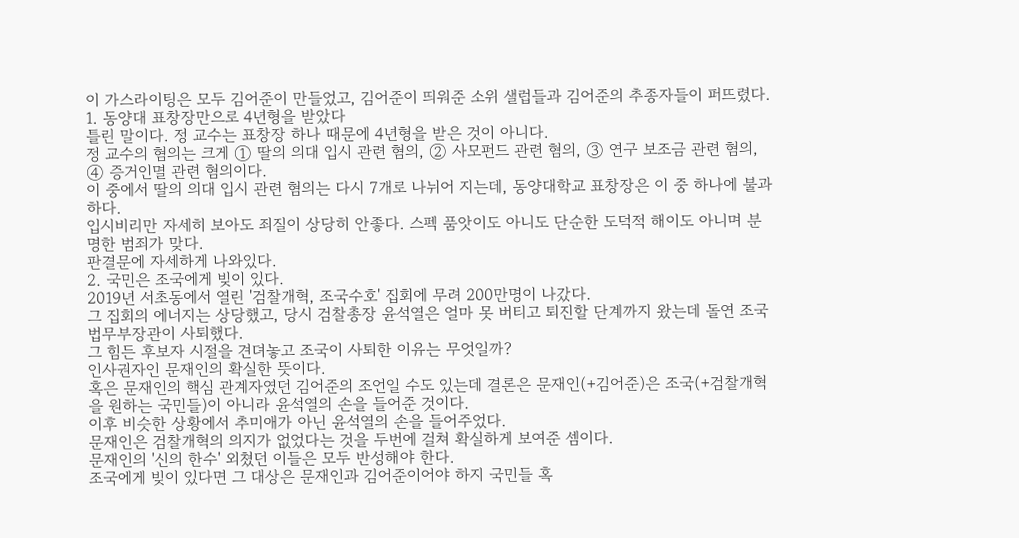이 가스라이팅은 모두 김어준이 만들었고, 김어준이 띄워준 소위 샐럽들과 김어준의 추종자들이 퍼뜨렸다.
1. 동양대 표창장만으로 4년형을 받았다
틀린 말이다. 정 교수는 표창장 하나 때문에 4년형을 받은 것이 아니다.
정 교수의 혐의는 크게 ① 딸의 의대 입시 관련 혐의, ② 사모펀드 관련 혐의, ③ 연구 보조금 관련 혐의, ④ 증거인멸 관련 혐의이다.
이 중에서 딸의 의대 입시 관련 혐의는 다시 7개로 나뉘어 지는데, 동양대학교 표창장은 이 중 하나에 불과하다.
입시비리만 자세히 보아도 죄질이 상당히 안좋다. 스펙 품앗이도 아니도 단순한 도덕적 해이도 아니며 분명한 범죄가 맞다.
판결문에 자세하게 나와있다.
2. 국민은 조국에게 빚이 있다.
2019년 서초동에서 열린 '검찰개혁, 조국수호' 집회에 무려 200만명이 나갔다.
그 집회의 에너지는 상당했고, 당시 검찰총장 윤석열은 얼마 못 버티고 퇴진할 단계까지 왔는데 돌연 조국 법무부장관이 사퇴했다.
그 힘든 후보자 시절을 견뎌놓고 조국이 사퇴한 이유는 무엇일까?
인사권자인 문재인의 확실한 뜻이다.
혹은 문재인의 핵심 관계자였던 김어준의 조언일 수도 있는데 결론은 문재인(+김어준)은 조국(+검찰개혁을 원하는 국민들)이 아니라 윤석열의 손을 들어준 것이다.
이후 비슷한 상황에서 추미애가 아닌 윤석열의 손을 들어주었다.
문재인은 검찰개혁의 의지가 없었다는 것을 두번에 걸쳐 확실하게 보여준 셈이다.
문재인의 '신의 한수' 외쳤던 이들은 모두 반성해야 한다.
조국에게 빚이 있다면 그 대상은 문재인과 김어준이어야 하지 국민들 혹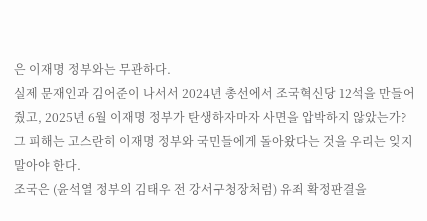은 이재명 정부와는 무관하다.
실제 문재인과 김어준이 나서서 2024년 총선에서 조국혁신당 12석을 만들어줬고, 2025년 6월 이재명 정부가 탄생하자마자 사면을 압박하지 않았는가?
그 피해는 고스란히 이재명 정부와 국민들에게 돌아왔다는 것을 우리는 잊지 말아야 한다.
조국은 (윤석열 정부의 김태우 전 강서구청장처럼) 유죄 확정판결을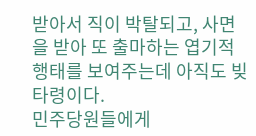받아서 직이 박탈되고, 사면을 받아 또 출마하는 엽기적 행태를 보여주는데 아직도 빚 타령이다.
민주당원들에게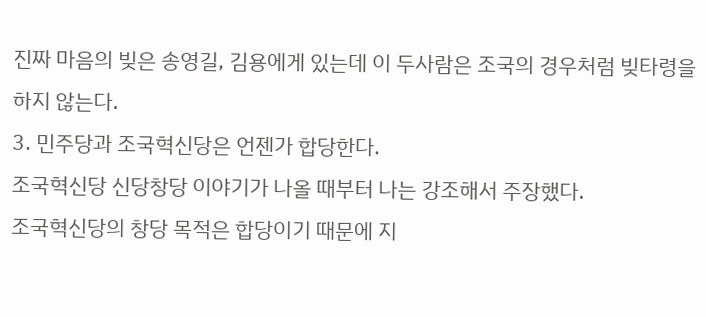진짜 마음의 빚은 송영길, 김용에게 있는데 이 두사람은 조국의 경우처럼 빚타령을 하지 않는다.
3. 민주당과 조국혁신당은 언젠가 합당한다.
조국혁신당 신당창당 이야기가 나올 때부터 나는 강조해서 주장했다.
조국혁신당의 창당 목적은 합당이기 때문에 지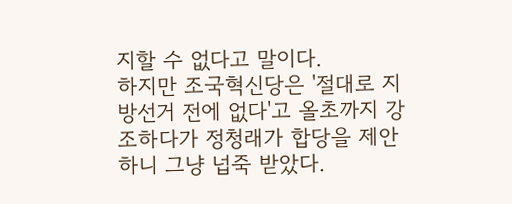지할 수 없다고 말이다.
하지만 조국혁신당은 '절대로 지방선거 전에 없다'고 올초까지 강조하다가 정청래가 합당을 제안하니 그냥 넙죽 받았다.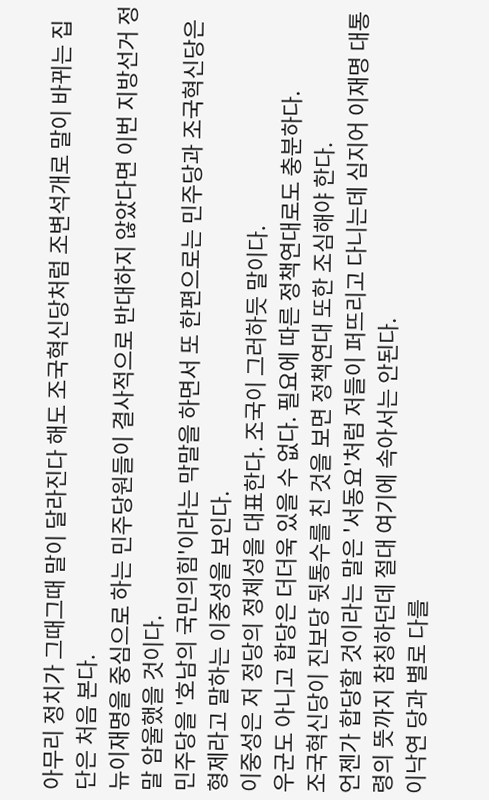아무리 정치가 그때그때 말이 달라진다 해도 조국혁신당처럼 조변석개로 말이 바뀌는 집단은 처음 본다.
뉴이재명을 중심으로 하는 민주당원들이 결사적으로 반대하지 않았다면 이번 지방선거 정말 암울했을 것이다.
민주당을 '호남의 국민의힘'이라는 막말을 하면서 또 한편으로는 민주당과 조국혁신당은 형제라고 말하는 이중성을 보인다.
이중성은 저 정당의 정체성을 대표한다. 조국이 그러하듯 말이다.
우군도 아니고 합당은 더더욱 있을 수 없다. 필요에 따른 정책연대로도 충분하다.
조국혁신당이 진보당 뒷통수를 친 것을 보면 정책연대 또한 조심해야 한다.
언젠가 합당할 것이라는 말은 '서동요'처럼 저들이 퍼뜨리고 다니는데 심지어 이재명 대통령의 뜻까지 참칭하던데 절대 여기에 속아서는 안된다.
이낙연 당과 별로 다를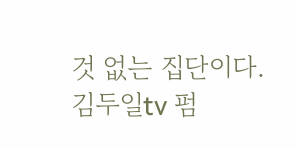것 없는 집단이다.
김두일tv 펌